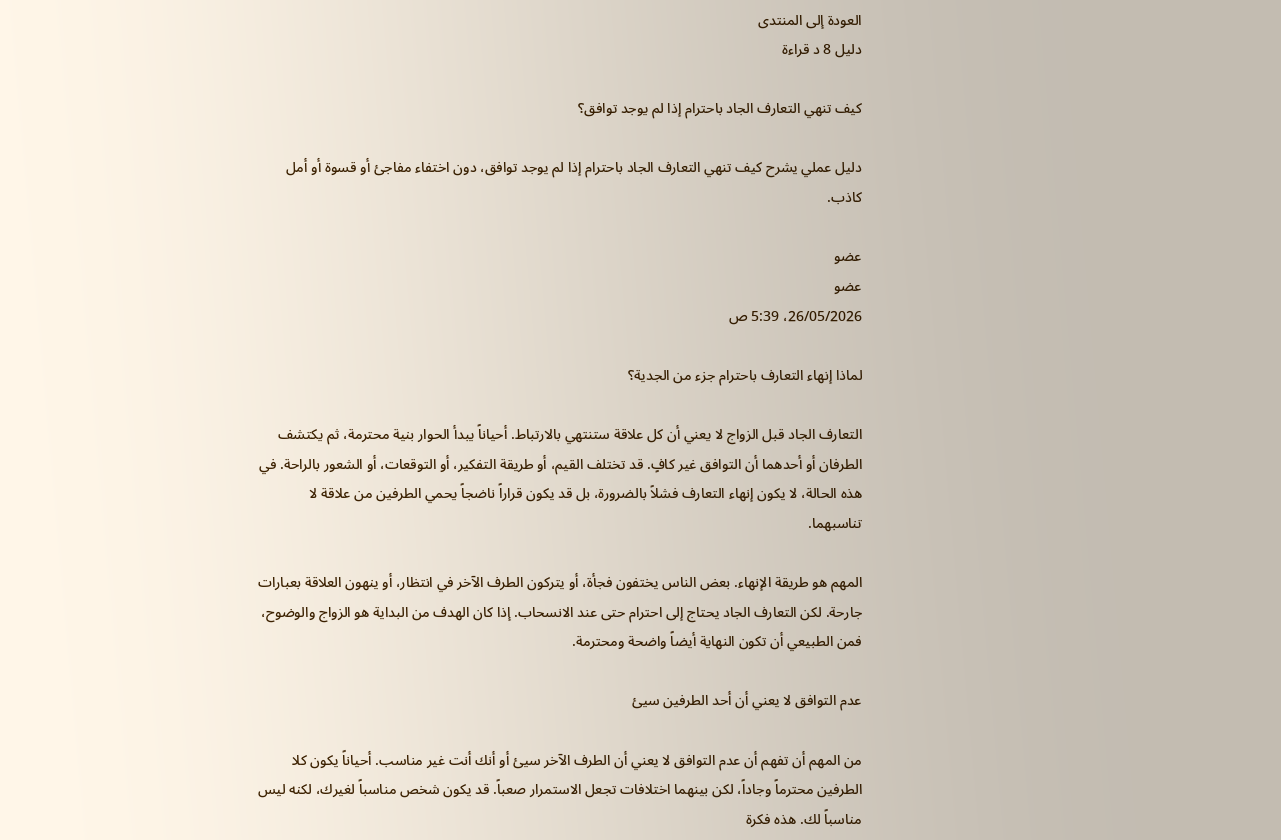العودة إلى المنتدى
دليل 8 د قراءة

كيف تنهي التعارف الجاد باحترام إذا لم يوجد توافق؟

دليل عملي يشرح كيف تنهي التعارف الجاد باحترام إذا لم يوجد توافق، دون اختفاء مفاجئ أو قسوة أو أمل كاذب.

عضو
عضو
26/05/2026، 5:39 ص

لماذا إنهاء التعارف باحترام جزء من الجدية؟

التعارف الجاد قبل الزواج لا يعني أن كل علاقة ستنتهي بالارتباط. أحياناً يبدأ الحوار بنية محترمة، ثم يكتشف الطرفان أو أحدهما أن التوافق غير كافٍ. قد تختلف القيم، أو طريقة التفكير، أو التوقعات، أو الشعور بالراحة. في هذه الحالة، لا يكون إنهاء التعارف فشلاً بالضرورة، بل قد يكون قراراً ناضجاً يحمي الطرفين من علاقة لا تناسبهما.

المهم هو طريقة الإنهاء. بعض الناس يختفون فجأة، أو يتركون الطرف الآخر في انتظار، أو ينهون العلاقة بعبارات جارحة. لكن التعارف الجاد يحتاج إلى احترام حتى عند الانسحاب. إذا كان الهدف من البداية هو الزواج والوضوح، فمن الطبيعي أن تكون النهاية أيضاً واضحة ومحترمة.

عدم التوافق لا يعني أن أحد الطرفين سيئ

من المهم أن تفهم أن عدم التوافق لا يعني أن الطرف الآخر سيئ أو أنك أنت غير مناسب. أحياناً يكون كلا الطرفين محترماً وجاداً، لكن بينهما اختلافات تجعل الاستمرار صعباً. قد يكون شخص مناسباً لغيرك، لكنه ليس مناسباً لك. هذه فكرة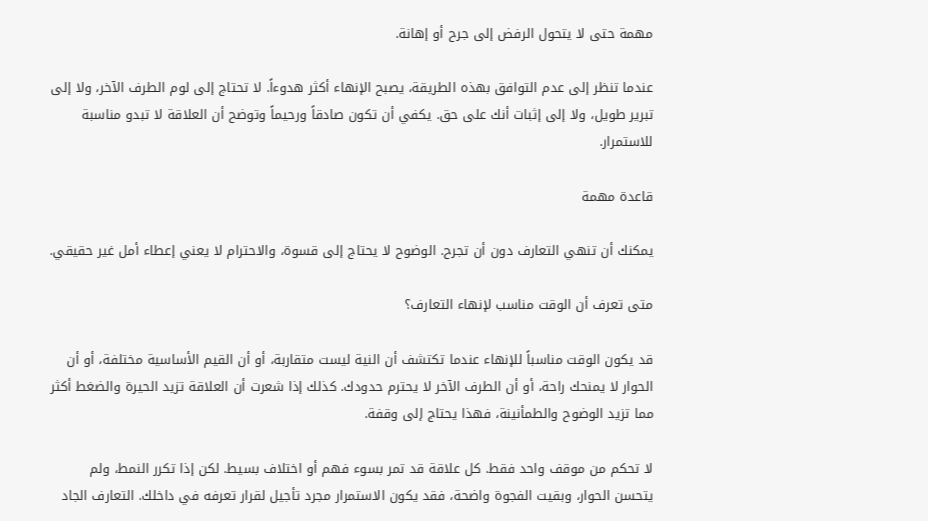مهمة حتى لا يتحول الرفض إلى جرح أو إهانة.

عندما تنظر إلى عدم التوافق بهذه الطريقة، يصبح الإنهاء أكثر هدوءاً. لا تحتاج إلى لوم الطرف الآخر، ولا إلى تبرير طويل، ولا إلى إثبات أنك على حق. يكفي أن تكون صادقاً ورحيماً وتوضح أن العلاقة لا تبدو مناسبة للاستمرار.

قاعدة مهمة

يمكنك أن تنهي التعارف دون أن تجرح. الوضوح لا يحتاج إلى قسوة، والاحترام لا يعني إعطاء أمل غير حقيقي.

متى تعرف أن الوقت مناسب لإنهاء التعارف؟

قد يكون الوقت مناسباً للإنهاء عندما تكتشف أن النية ليست متقاربة، أو أن القيم الأساسية مختلفة، أو أن الحوار لا يمنحك راحة، أو أن الطرف الآخر لا يحترم حدودك. كذلك إذا شعرت أن العلاقة تزيد الحيرة والضغط أكثر مما تزيد الوضوح والطمأنينة، فهذا يحتاج إلى وقفة.

لا تحكم من موقف واحد فقط. كل علاقة قد تمر بسوء فهم أو اختلاف بسيط. لكن إذا تكرر النمط، ولم يتحسن الحوار، وبقيت الفجوة واضحة، فقد يكون الاستمرار مجرد تأجيل لقرار تعرفه في داخلك. التعارف الجاد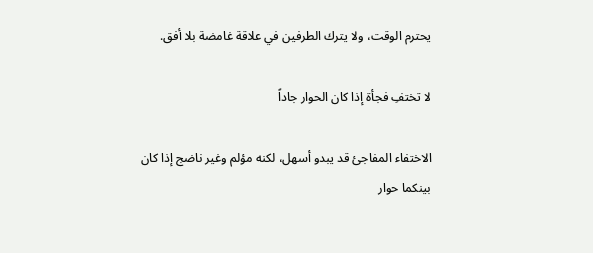يحترم الوقت، ولا يترك الطرفين في علاقة غامضة بلا أفق.

لا تختفِ فجأة إذا كان الحوار جاداً

الاختفاء المفاجئ قد يبدو أسهل، لكنه مؤلم وغير ناضج إذا كان بينكما حوار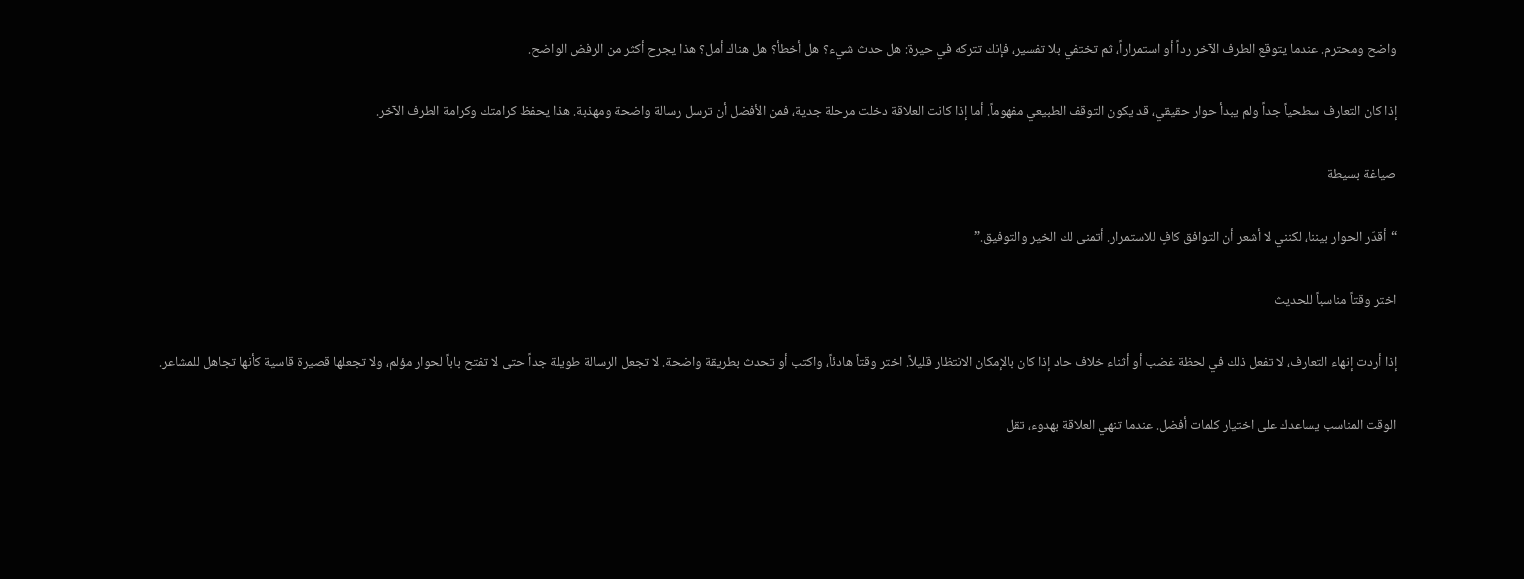واضح ومحترم. عندما يتوقع الطرف الآخر رداً أو استمراراً، ثم تختفي بلا تفسير، فإنك تتركه في حيرة: هل حدث شيء؟ هل أخطأ؟ هل هناك أمل؟ هذا يجرح أكثر من الرفض الواضح.

إذا كان التعارف سطحياً جداً ولم يبدأ حوار حقيقي، قد يكون التوقف الطبيعي مفهوماً. أما إذا كانت العلاقة دخلت مرحلة جدية، فمن الأفضل أن ترسل رسالة واضحة ومهذبة. هذا يحفظ كرامتك وكرامة الطرف الآخر.

صياغة بسيطة

“أقدّر الحوار بيننا، لكنني لا أشعر أن التوافق كافٍ للاستمرار. أتمنى لك الخير والتوفيق.”

اختر وقتاً مناسباً للحديث

إذا أردت إنهاء التعارف، لا تفعل ذلك في لحظة غضب أو أثناء خلاف حاد إذا كان بالإمكان الانتظار قليلاً. اختر وقتاً هادئاً، واكتب أو تحدث بطريقة واضحة. لا تجعل الرسالة طويلة جداً حتى لا تفتح باباً لحوار مؤلم، ولا تجعلها قصيرة قاسية كأنها تجاهل للمشاعر.

الوقت المناسب يساعدك على اختيار كلمات أفضل. عندما تنهي العلاقة بهدوء، تقل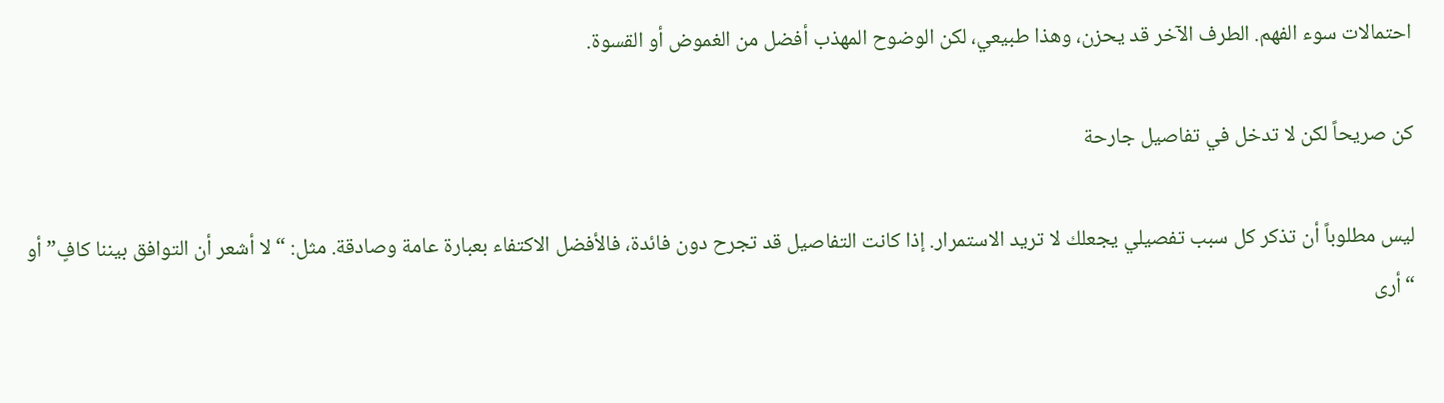احتمالات سوء الفهم. الطرف الآخر قد يحزن، وهذا طبيعي، لكن الوضوح المهذب أفضل من الغموض أو القسوة.

كن صريحاً لكن لا تدخل في تفاصيل جارحة

ليس مطلوباً أن تذكر كل سبب تفصيلي يجعلك لا تريد الاستمرار. إذا كانت التفاصيل قد تجرح دون فائدة، فالأفضل الاكتفاء بعبارة عامة وصادقة. مثل: “لا أشعر أن التوافق بيننا كافٍ” أو “أرى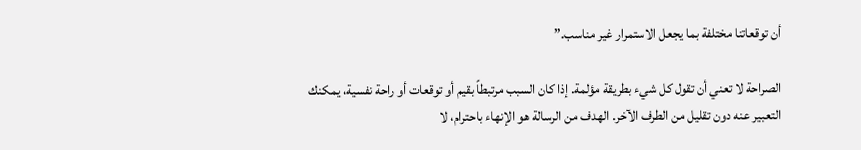أن توقعاتنا مختلفة بما يجعل الاستمرار غير مناسب.”

الصراحة لا تعني أن تقول كل شيء بطريقة مؤلمة. إذا كان السبب مرتبطاً بقيم أو توقعات أو راحة نفسية، يمكنك التعبير عنه دون تقليل من الطرف الآخر. الهدف من الرسالة هو الإنهاء باحترام، لا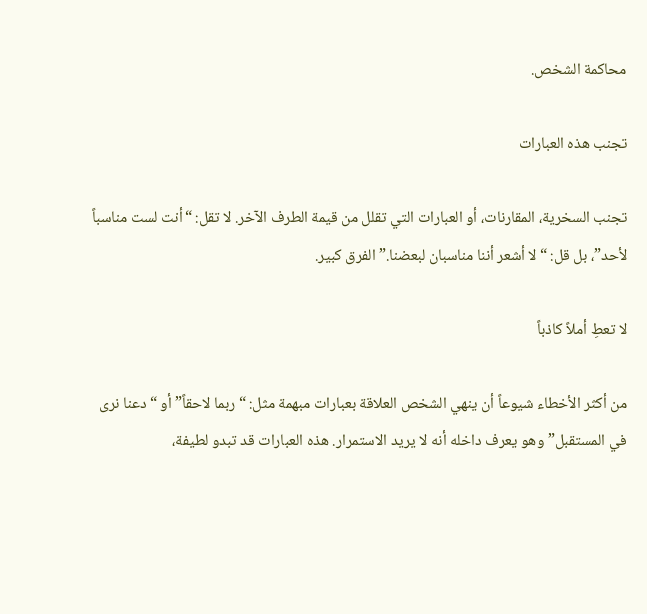محاكمة الشخص.

تجنب هذه العبارات

تجنب السخرية، المقارنات، أو العبارات التي تقلل من قيمة الطرف الآخر. لا تقل: “أنت لست مناسباً لأحد”، بل قل: “لا أشعر أننا مناسبان لبعضنا.” الفرق كبير.

لا تعطِ أملاً كاذباً

من أكثر الأخطاء شيوعاً أن ينهي الشخص العلاقة بعبارات مبهمة مثل: “ربما لاحقاً” أو “دعنا نرى في المستقبل” وهو يعرف داخله أنه لا يريد الاستمرار. هذه العبارات قد تبدو لطيفة،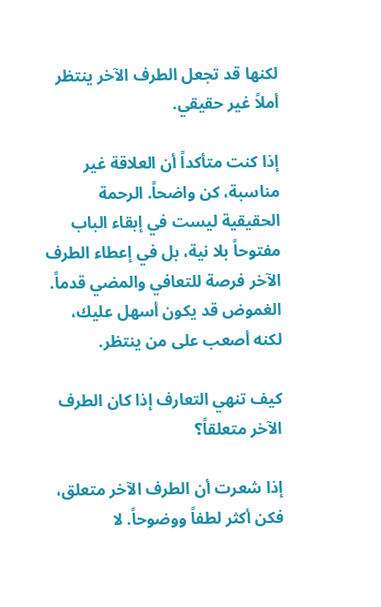لكنها قد تجعل الطرف الآخر ينتظر أملاً غير حقيقي.

إذا كنت متأكداً أن العلاقة غير مناسبة، كن واضحاً. الرحمة الحقيقية ليست في إبقاء الباب مفتوحاً بلا نية، بل في إعطاء الطرف الآخر فرصة للتعافي والمضي قدماً. الغموض قد يكون أسهل عليك، لكنه أصعب على من ينتظر.

كيف تنهي التعارف إذا كان الطرف الآخر متعلقاً؟

إذا شعرت أن الطرف الآخر متعلق، فكن أكثر لطفاً ووضوحاً. لا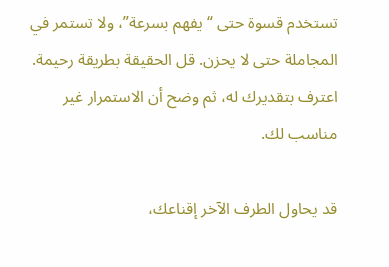تستخدم قسوة حتى “يفهم بسرعة”، ولا تستمر في المجاملة حتى لا يحزن. قل الحقيقة بطريقة رحيمة. اعترف بتقديرك له، ثم وضح أن الاستمرار غير مناسب لك.

قد يحاول الطرف الآخر إقناعك،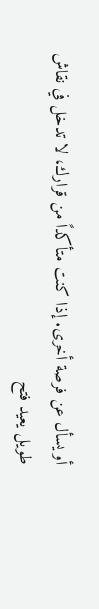أو يسأل عن فرصة أخرى. إذا كنت متأكداً من قرارك، لا تدخل في نقاش طويل يعيد فتح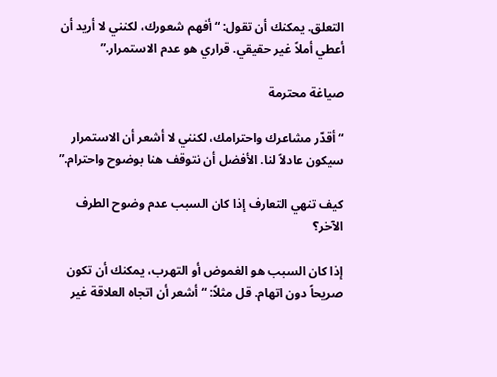التعلق. يمكنك أن تقول: “أفهم شعورك، لكنني لا أريد أن أعطي أملاً غير حقيقي. قراري هو عدم الاستمرار.”

صياغة محترمة

“أقدّر مشاعرك واحترامك، لكنني لا أشعر أن الاستمرار سيكون عادلاً لنا. الأفضل أن نتوقف هنا بوضوح واحترام.”

كيف تنهي التعارف إذا كان السبب عدم وضوح الطرف الآخر؟

إذا كان السبب هو الغموض أو التهرب، يمكنك أن تكون صريحاً دون اتهام. قل مثلاً: “أشعر أن اتجاه العلاقة غير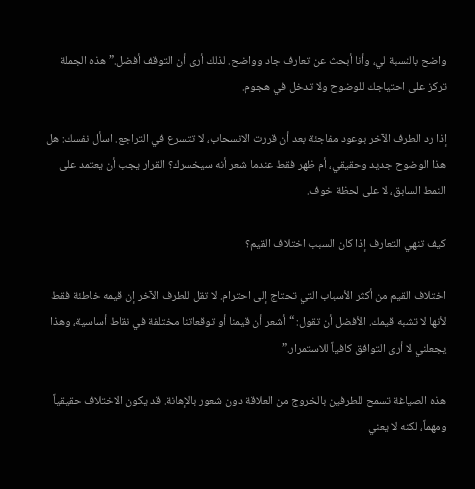واضح بالنسبة لي، وأنا أبحث عن تعارف جاد وواضح. لذلك أرى أن التوقف أفضل.” هذه الجملة تركز على احتياجك للوضوح ولا تدخل في هجوم.

إذا رد الطرف الآخر بوعود مفاجئة بعد أن قررت الانسحاب، لا تتسرع في التراجع. اسأل نفسك: هل هذا الوضوح جديد وحقيقي، أم ظهر فقط عندما شعر أنه سيخسرك؟ القرار يجب أن يعتمد على النمط السابق، لا على لحظة خوف.

كيف تنهي التعارف إذا كان السبب اختلاف القيم؟

اختلاف القيم من أكثر الأسباب التي تحتاج إلى احترام. لا تقل للطرف الآخر إن قيمه خاطئة فقط لأنها لا تشبه قيمك. الأفضل أن تقول: “أشعر أن قيمنا أو توقعاتنا مختلفة في نقاط أساسية، وهذا يجعلني لا أرى التوافق كافياً للاستمرار.”

هذه الصياغة تسمح للطرفين بالخروج من العلاقة دون شعور بالإهانة. قد يكون الاختلاف حقيقياً ومهماً، لكنه لا يعني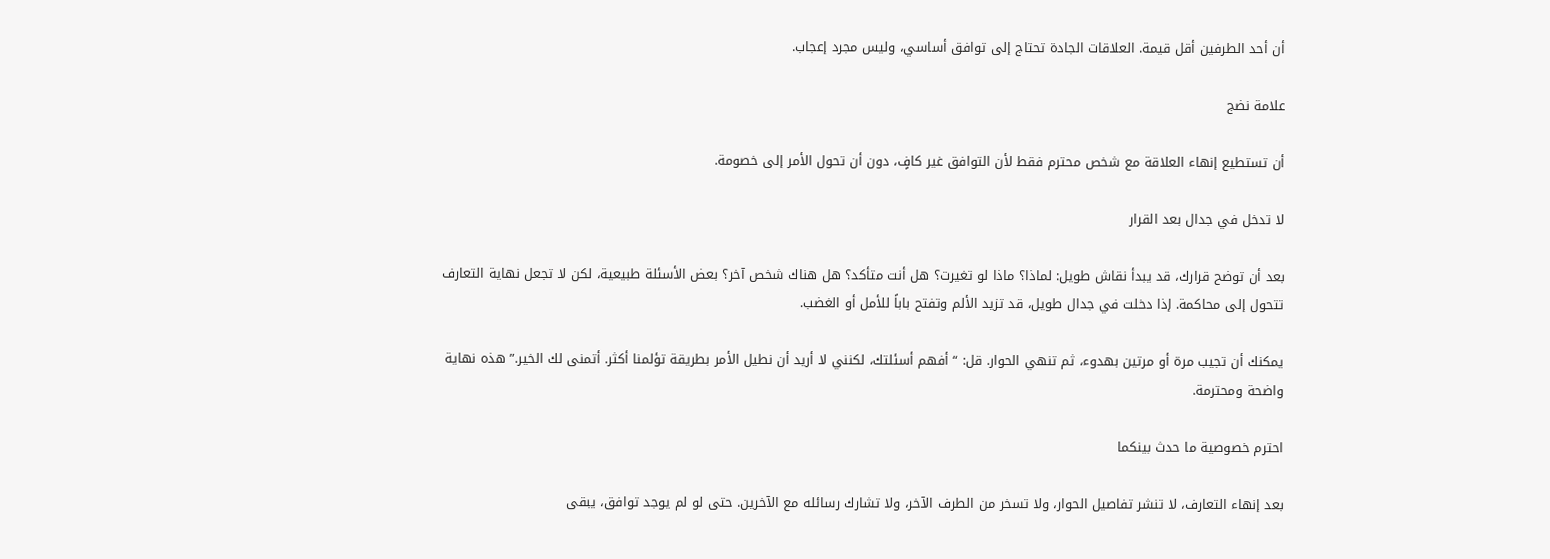أن أحد الطرفين أقل قيمة. العلاقات الجادة تحتاج إلى توافق أساسي، وليس مجرد إعجاب.

علامة نضج

أن تستطيع إنهاء العلاقة مع شخص محترم فقط لأن التوافق غير كافٍ، دون أن تحول الأمر إلى خصومة.

لا تدخل في جدال بعد القرار

بعد أن توضح قرارك، قد يبدأ نقاش طويل: لماذا؟ ماذا لو تغيرت؟ هل أنت متأكد؟ هل هناك شخص آخر؟ بعض الأسئلة طبيعية، لكن لا تجعل نهاية التعارف تتحول إلى محاكمة. إذا دخلت في جدال طويل، قد تزيد الألم وتفتح باباً للأمل أو الغضب.

يمكنك أن تجيب مرة أو مرتين بهدوء، ثم تنهي الحوار. قل: “أفهم أسئلتك، لكنني لا أريد أن نطيل الأمر بطريقة تؤلمنا أكثر. أتمنى لك الخير.” هذه نهاية واضحة ومحترمة.

احترم خصوصية ما حدث بينكما

بعد إنهاء التعارف، لا تنشر تفاصيل الحوار، ولا تسخر من الطرف الآخر، ولا تشارك رسائله مع الآخرين. حتى لو لم يوجد توافق، يبقى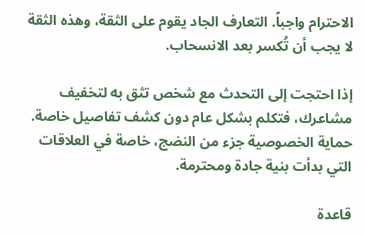الاحترام واجباً. التعارف الجاد يقوم على الثقة، وهذه الثقة لا يجب أن تُكسر بعد الانسحاب.

إذا احتجت إلى التحدث مع شخص تثق به لتخفيف مشاعرك، فتكلم بشكل عام دون كشف تفاصيل خاصة. حماية الخصوصية جزء من النضج، خاصة في العلاقات التي بدأت بنية جادة ومحترمة.

قاعدة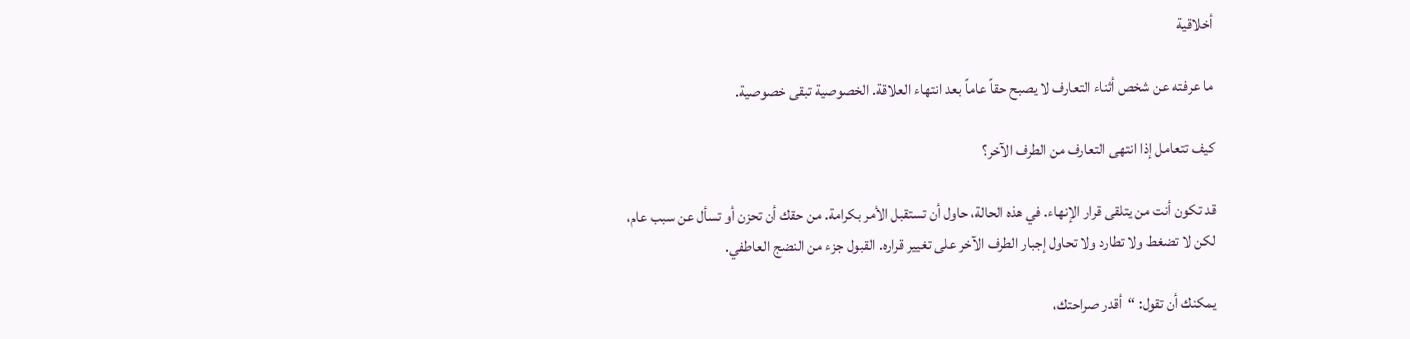أخلاقية

ما عرفته عن شخص أثناء التعارف لا يصبح حقاً عاماً بعد انتهاء العلاقة. الخصوصية تبقى خصوصية.

كيف تتعامل إذا انتهى التعارف من الطرف الآخر؟

قد تكون أنت من يتلقى قرار الإنهاء. في هذه الحالة، حاول أن تستقبل الأمر بكرامة. من حقك أن تحزن أو تسأل عن سبب عام، لكن لا تضغط ولا تطارد ولا تحاول إجبار الطرف الآخر على تغيير قراره. القبول جزء من النضج العاطفي.

يمكنك أن تقول: “أقدر صراحتك،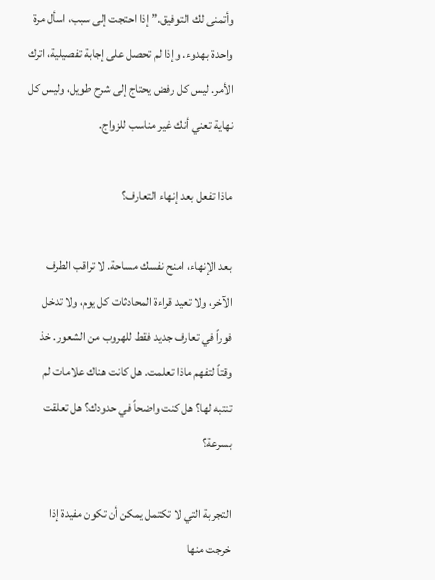وأتمنى لك التوفيق.” إذا احتجت إلى سبب، اسأل مرة واحدة بهدوء. وإذا لم تحصل على إجابة تفصيلية، اترك الأمر. ليس كل رفض يحتاج إلى شرح طويل، وليس كل نهاية تعني أنك غير مناسب للزواج.

ماذا تفعل بعد إنهاء التعارف؟

بعد الإنهاء، امنح نفسك مساحة. لا تراقب الطرف الآخر، ولا تعيد قراءة المحادثات كل يوم، ولا تدخل فوراً في تعارف جديد فقط للهروب من الشعور. خذ وقتاً لتفهم ماذا تعلمت. هل كانت هناك علامات لم تنتبه لها؟ هل كنت واضحاً في حدودك؟ هل تعلقت بسرعة؟

التجربة التي لا تكتمل يمكن أن تكون مفيدة إذا خرجت منها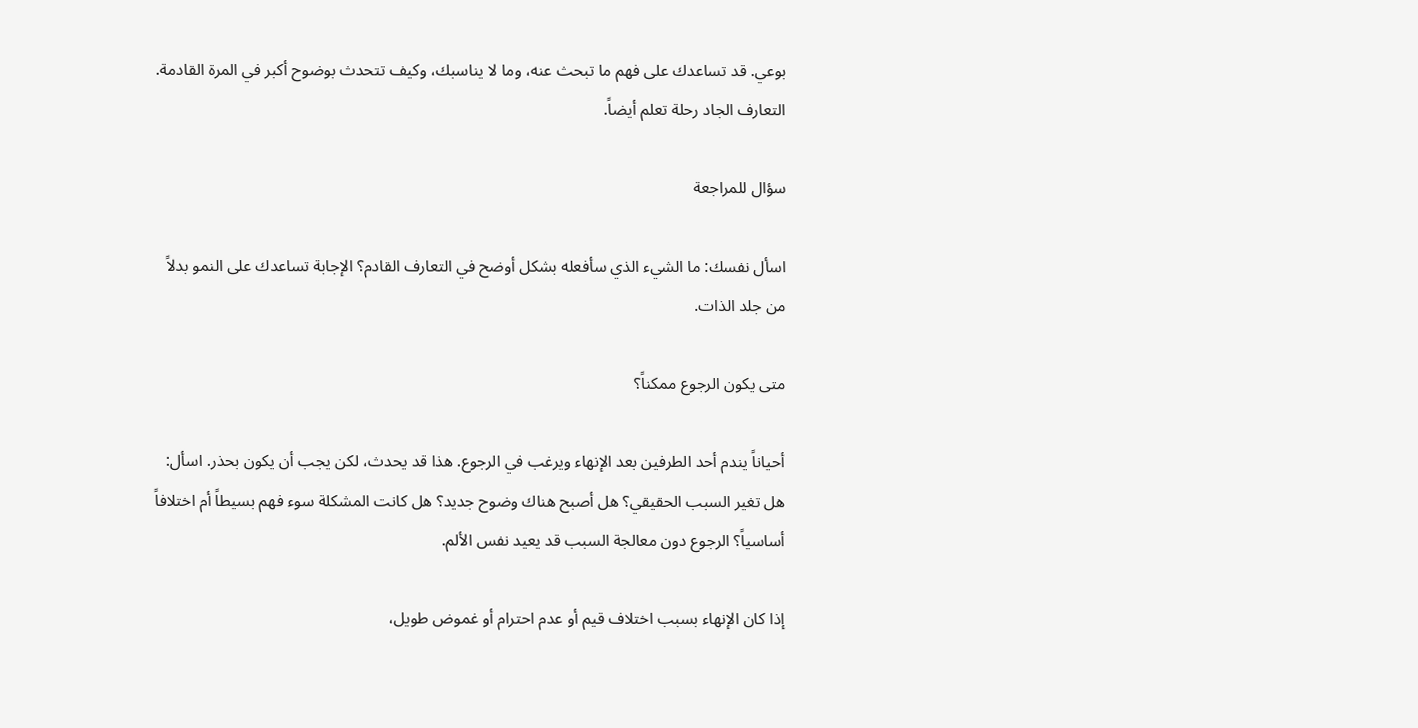بوعي. قد تساعدك على فهم ما تبحث عنه، وما لا يناسبك، وكيف تتحدث بوضوح أكبر في المرة القادمة. التعارف الجاد رحلة تعلم أيضاً.

سؤال للمراجعة

اسأل نفسك: ما الشيء الذي سأفعله بشكل أوضح في التعارف القادم؟ الإجابة تساعدك على النمو بدلاً من جلد الذات.

متى يكون الرجوع ممكناً؟

أحياناً يندم أحد الطرفين بعد الإنهاء ويرغب في الرجوع. هذا قد يحدث، لكن يجب أن يكون بحذر. اسأل: هل تغير السبب الحقيقي؟ هل أصبح هناك وضوح جديد؟ هل كانت المشكلة سوء فهم بسيطاً أم اختلافاً أساسياً؟ الرجوع دون معالجة السبب قد يعيد نفس الألم.

إذا كان الإنهاء بسبب اختلاف قيم أو عدم احترام أو غموض طويل،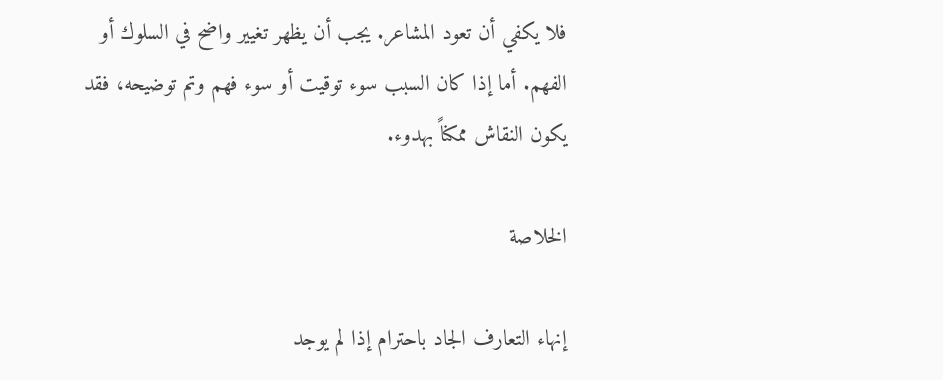فلا يكفي أن تعود المشاعر. يجب أن يظهر تغيير واضح في السلوك أو الفهم. أما إذا كان السبب سوء توقيت أو سوء فهم وتم توضيحه، فقد يكون النقاش ممكناً بهدوء.

الخلاصة

إنهاء التعارف الجاد باحترام إذا لم يوجد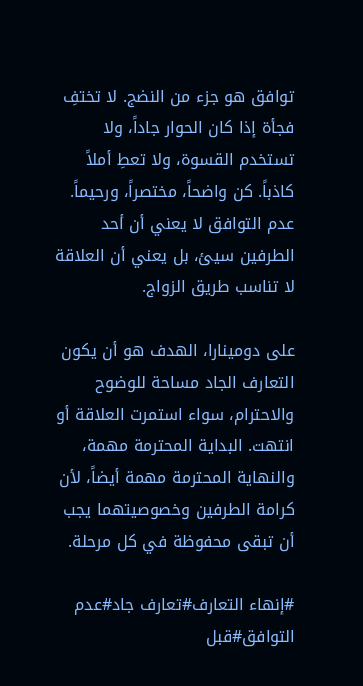توافق هو جزء من النضج. لا تختفِ فجأة إذا كان الحوار جاداً، ولا تستخدم القسوة، ولا تعطِ أملاً كاذباً. كن واضحاً، مختصراً، ورحيماً. عدم التوافق لا يعني أن أحد الطرفين سيئ، بل يعني أن العلاقة لا تناسب طريق الزواج.

على دومينارا، الهدف هو أن يكون التعارف الجاد مساحة للوضوح والاحترام، سواء استمرت العلاقة أو انتهت. البداية المحترمة مهمة، والنهاية المحترمة مهمة أيضاً، لأن كرامة الطرفين وخصوصيتهما يجب أن تبقى محفوظة في كل مرحلة.

#إنهاء التعارف#تعارف جاد#عدم التوافق#قبل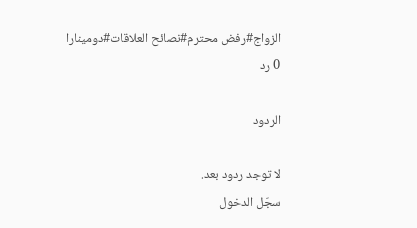الزواج#رفض محترم#نصائح العلاقات#دومينارا
0 رد

الردود

لا توجد ردود بعد.
سجّل الدخول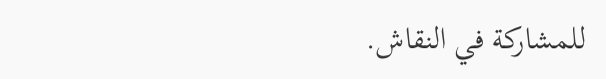للمشاركة في النقاش.